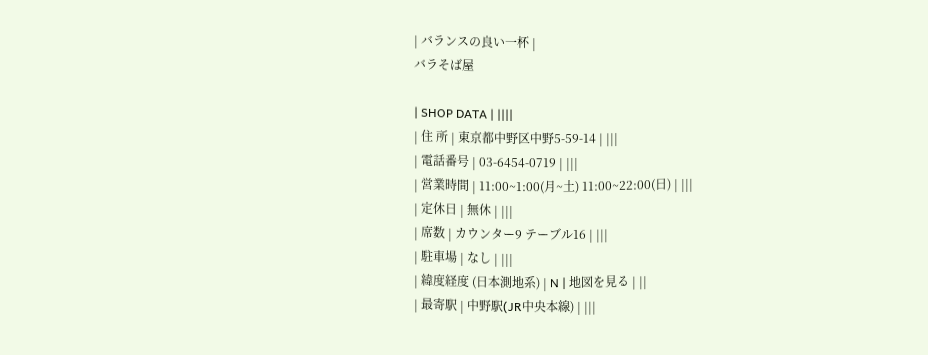| バランスの良い一杯 |
バラそば屋

| SHOP DATA | ||||
| 住 所 | 東京都中野区中野5-59-14 | |||
| 電話番号 | 03-6454-0719 | |||
| 営業時間 | 11:00~1:00(月~土) 11:00~22:00(日) | |||
| 定休日 | 無休 | |||
| 席数 | カウンター9 テーブル16 | |||
| 駐車場 | なし | |||
| 緯度経度 (日本測地系) | N | 地図を見る | ||
| 最寄駅 | 中野駅(JR中央本線) | |||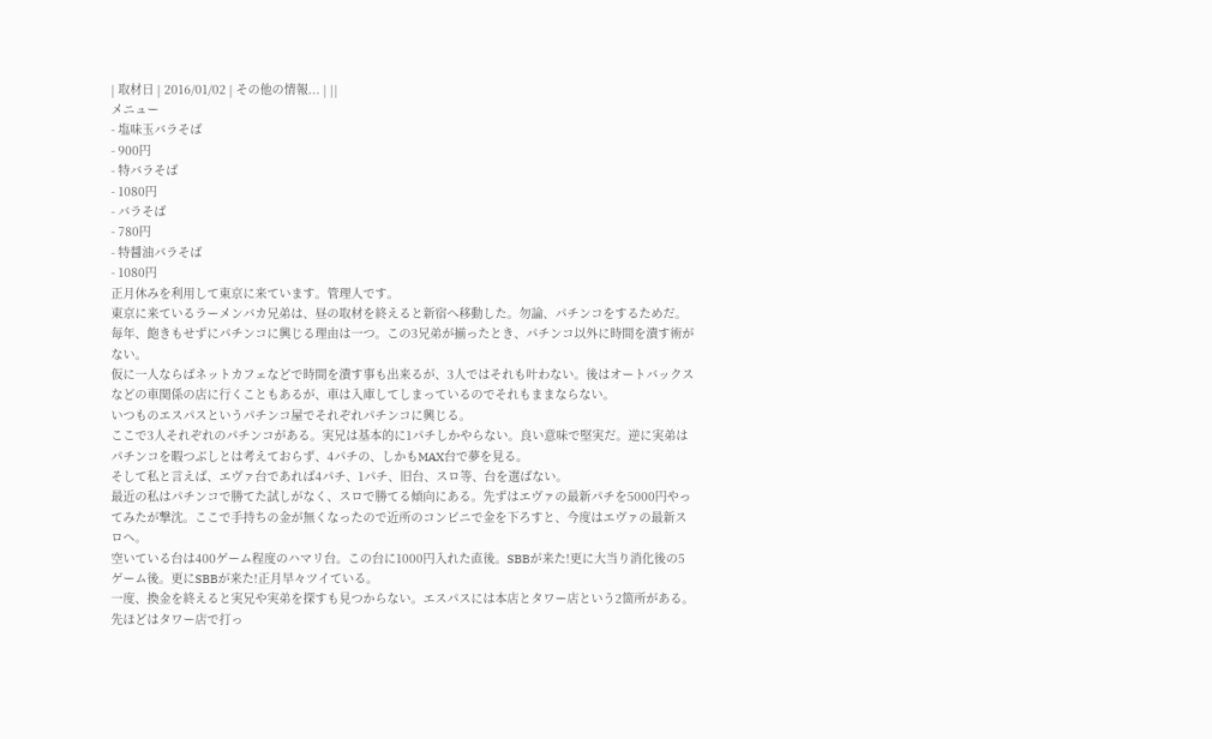| 取材日 | 2016/01/02 | その他の情報... | ||
メニュー
- 塩味玉バラそば
- 900円
- 特バラそば
- 1080円
- バラそば
- 780円
- 特醤油バラそば
- 1080円
正月休みを利用して東京に来ています。管理人です。
東京に来ているラーメンバカ兄弟は、昼の取材を終えると新宿へ移動した。勿論、パチンコをするためだ。
毎年、飽きもせずにパチンコに興じる理由は一つ。この3兄弟が揃ったとき、パチンコ以外に時間を潰す術がない。
仮に一人ならばネットカフェなどで時間を潰す事も出来るが、3人ではそれも叶わない。後はオートバックスなどの車関係の店に行くこともあるが、車は入庫してしまっているのでそれもままならない。
いつものエスパスというパチンコ屋でそれぞれパチンコに興じる。
ここで3人それぞれのパチンコがある。実兄は基本的に1パチしかやらない。良い意味で堅実だ。逆に実弟はパチンコを暇つぶしとは考えておらず、4パチの、しかもMAX台で夢を見る。
そして私と言えば、エヴァ台であれば4パチ、1パチ、旧台、スロ等、台を選ばない。
最近の私はパチンコで勝てた試しがなく、スロで勝てる傾向にある。先ずはエヴァの最新パチを5000円やってみたが撃沈。ここで手持ちの金が無くなったので近所のコンビニで金を下ろすと、今度はエヴァの最新スロへ。
空いている台は400ゲーム程度のハマリ台。この台に1000円入れた直後。SBBが来た!更に大当り消化後の5ゲーム後。更にSBBが来た!正月早々ツイている。
一度、換金を終えると実兄や実弟を探すも見つからない。エスパスには本店とタワー店という2箇所がある。先ほどはタワー店で打っ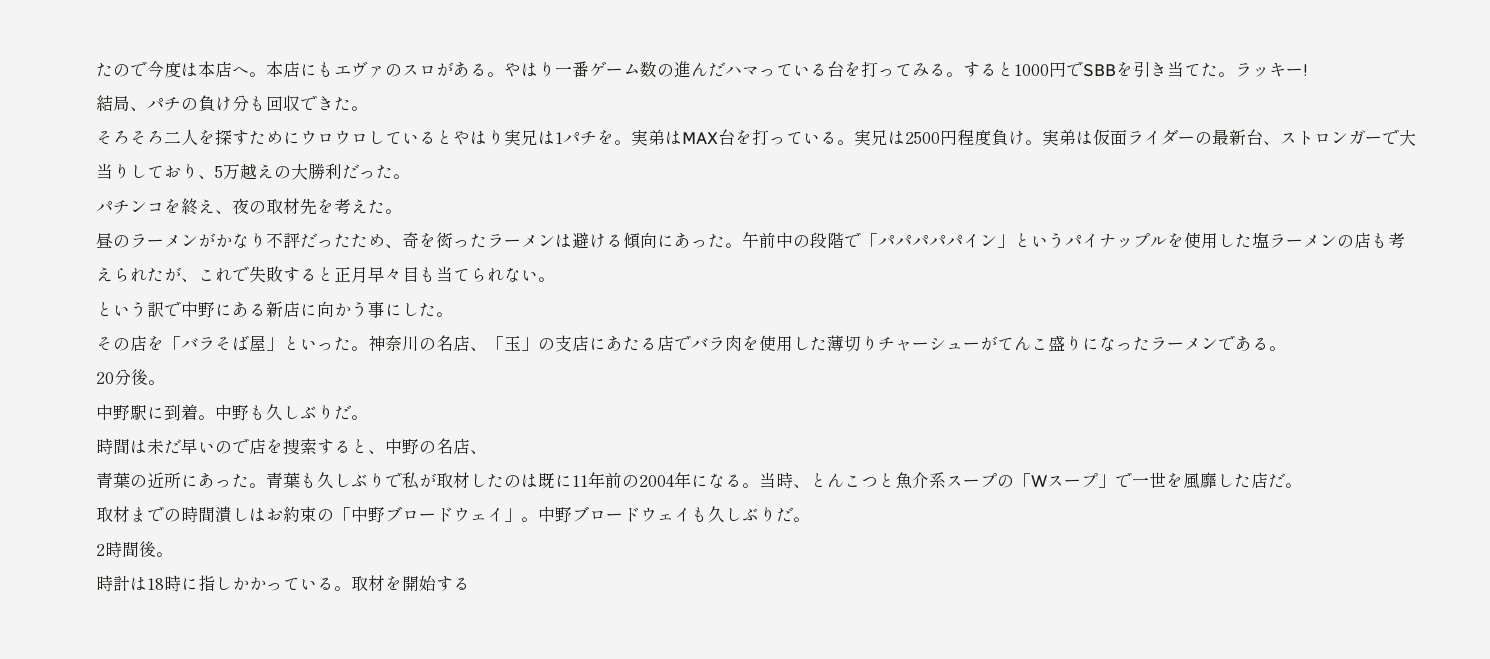たので今度は本店へ。本店にもエヴァのスロがある。やはり一番ゲーム数の進んだハマっている台を打ってみる。すると1000円でSBBを引き当てた。ラッキー!
結局、パチの負け分も回収できた。
そろそろ二人を探すためにウロウロしているとやはり実兄は1パチを。実弟はMAX台を打っている。実兄は2500円程度負け。実弟は仮面ライダーの最新台、ストロンガーで大当りしており、5万越えの大勝利だった。
パチンコを終え、夜の取材先を考えた。
昼のラーメンがかなり不評だったため、奇を衒ったラーメンは避ける傾向にあった。午前中の段階で「パパパパパイン」というパイナップルを使用した塩ラーメンの店も考えられたが、これで失敗すると正月早々目も当てられない。
という訳で中野にある新店に向かう事にした。
その店を「バラそば屋」といった。神奈川の名店、「玉」の支店にあたる店でバラ肉を使用した薄切りチャーシューがてんこ盛りになったラーメンである。
20分後。
中野駅に到着。中野も久しぶりだ。
時間は未だ早いので店を捜索すると、中野の名店、
青葉の近所にあった。青葉も久しぶりで私が取材したのは既に11年前の2004年になる。当時、とんこつと魚介系スープの「Wスープ」で一世を風靡した店だ。
取材までの時間潰しはお約束の「中野ブロードウェイ」。中野ブロードウェイも久しぶりだ。
2時間後。
時計は18時に指しかかっている。取材を開始する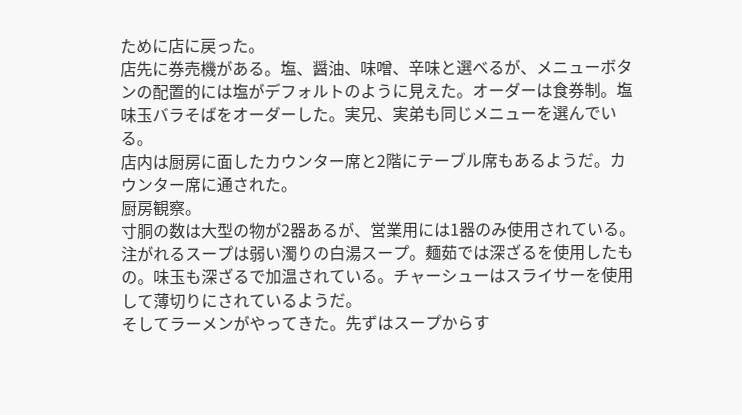ために店に戻った。
店先に券売機がある。塩、醤油、味噌、辛味と選べるが、メニューボタンの配置的には塩がデフォルトのように見えた。オーダーは食券制。塩味玉バラそばをオーダーした。実兄、実弟も同じメニューを選んでいる。
店内は厨房に面したカウンター席と2階にテーブル席もあるようだ。カウンター席に通された。
厨房観察。
寸胴の数は大型の物が2器あるが、営業用には1器のみ使用されている。注がれるスープは弱い濁りの白湯スープ。麺茹では深ざるを使用したもの。味玉も深ざるで加温されている。チャーシューはスライサーを使用して薄切りにされているようだ。
そしてラーメンがやってきた。先ずはスープからす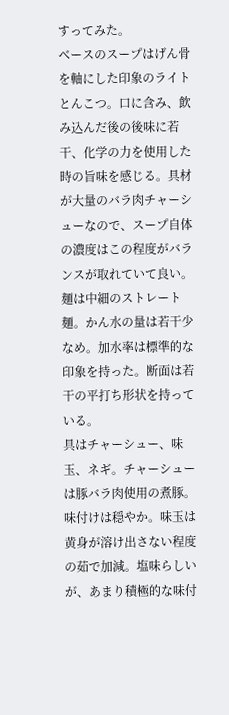すってみた。
ベースのスープはげん骨を軸にした印象のライトとんこつ。口に含み、飲み込んだ後の後味に若干、化学の力を使用した時の旨味を感じる。具材が大量のバラ肉チャーシューなので、スープ自体の濃度はこの程度がバランスが取れていて良い。
麺は中細のストレート麺。かん水の量は若干少なめ。加水率は標準的な印象を持った。断面は若干の平打ち形状を持っている。
具はチャーシュー、味玉、ネギ。チャーシューは豚バラ肉使用の煮豚。味付けは穏やか。味玉は黄身が溶け出さない程度の茹で加減。塩味らしいが、あまり積極的な味付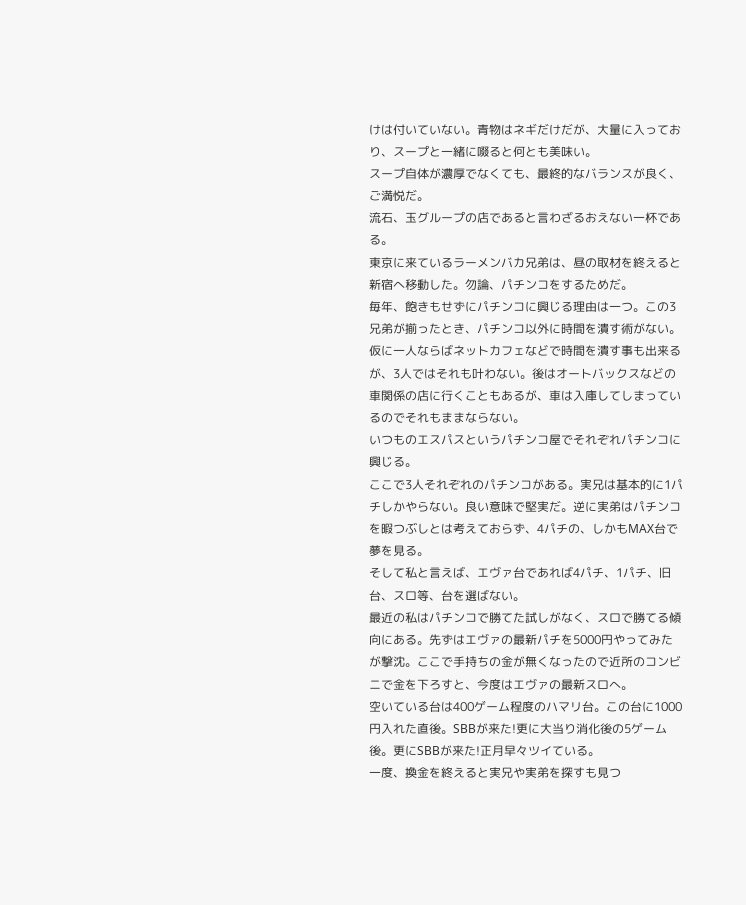けは付いていない。青物はネギだけだが、大量に入っており、スープと一緒に啜ると何とも美味い。
スープ自体が濃厚でなくても、最終的なバランスが良く、ご満悦だ。
流石、玉グループの店であると言わざるおえない一杯である。
東京に来ているラーメンバカ兄弟は、昼の取材を終えると新宿へ移動した。勿論、パチンコをするためだ。
毎年、飽きもせずにパチンコに興じる理由は一つ。この3兄弟が揃ったとき、パチンコ以外に時間を潰す術がない。
仮に一人ならばネットカフェなどで時間を潰す事も出来るが、3人ではそれも叶わない。後はオートバックスなどの車関係の店に行くこともあるが、車は入庫してしまっているのでそれもままならない。
いつものエスパスというパチンコ屋でそれぞれパチンコに興じる。
ここで3人それぞれのパチンコがある。実兄は基本的に1パチしかやらない。良い意味で堅実だ。逆に実弟はパチンコを暇つぶしとは考えておらず、4パチの、しかもMAX台で夢を見る。
そして私と言えば、エヴァ台であれば4パチ、1パチ、旧台、スロ等、台を選ばない。
最近の私はパチンコで勝てた試しがなく、スロで勝てる傾向にある。先ずはエヴァの最新パチを5000円やってみたが撃沈。ここで手持ちの金が無くなったので近所のコンビニで金を下ろすと、今度はエヴァの最新スロへ。
空いている台は400ゲーム程度のハマリ台。この台に1000円入れた直後。SBBが来た!更に大当り消化後の5ゲーム後。更にSBBが来た!正月早々ツイている。
一度、換金を終えると実兄や実弟を探すも見つ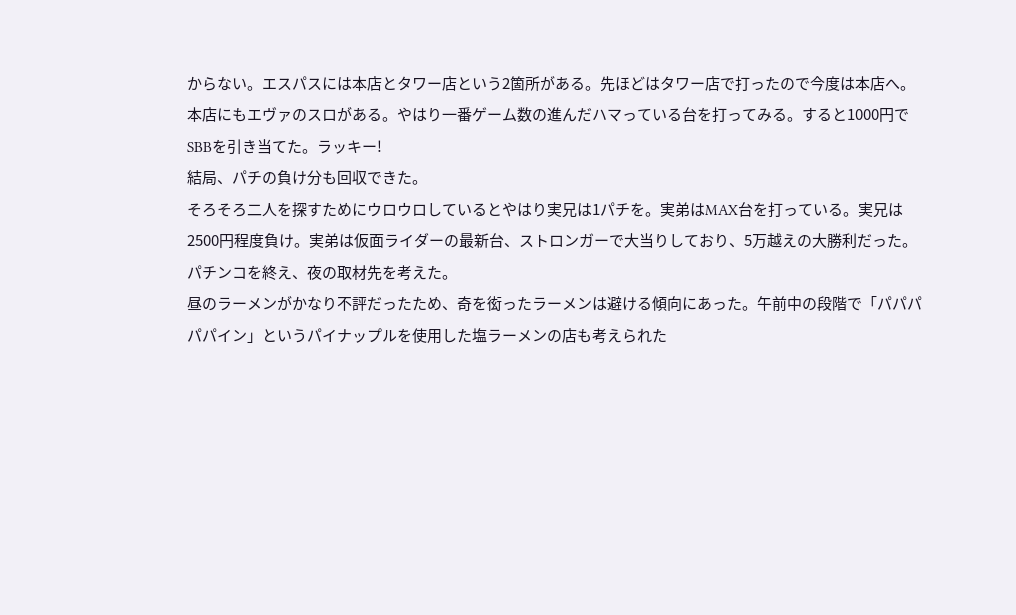からない。エスパスには本店とタワー店という2箇所がある。先ほどはタワー店で打ったので今度は本店へ。本店にもエヴァのスロがある。やはり一番ゲーム数の進んだハマっている台を打ってみる。すると1000円でSBBを引き当てた。ラッキー!
結局、パチの負け分も回収できた。
そろそろ二人を探すためにウロウロしているとやはり実兄は1パチを。実弟はMAX台を打っている。実兄は2500円程度負け。実弟は仮面ライダーの最新台、ストロンガーで大当りしており、5万越えの大勝利だった。
パチンコを終え、夜の取材先を考えた。
昼のラーメンがかなり不評だったため、奇を衒ったラーメンは避ける傾向にあった。午前中の段階で「パパパパパイン」というパイナップルを使用した塩ラーメンの店も考えられた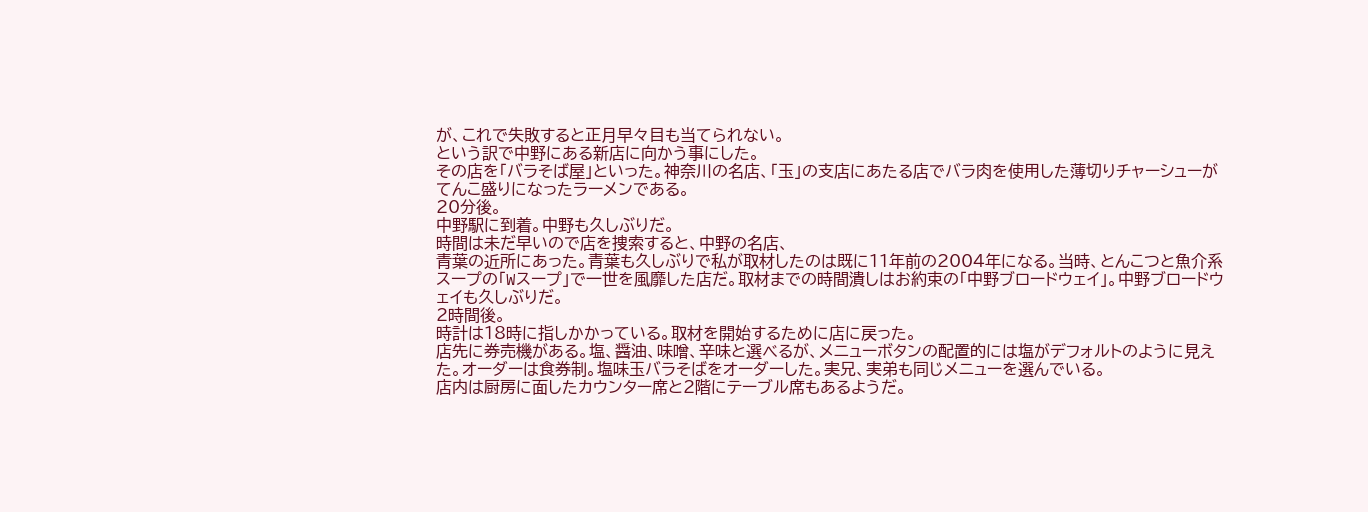が、これで失敗すると正月早々目も当てられない。
という訳で中野にある新店に向かう事にした。
その店を「バラそば屋」といった。神奈川の名店、「玉」の支店にあたる店でバラ肉を使用した薄切りチャーシューがてんこ盛りになったラーメンである。
20分後。
中野駅に到着。中野も久しぶりだ。
時間は未だ早いので店を捜索すると、中野の名店、
青葉の近所にあった。青葉も久しぶりで私が取材したのは既に11年前の2004年になる。当時、とんこつと魚介系スープの「Wスープ」で一世を風靡した店だ。取材までの時間潰しはお約束の「中野ブロードウェイ」。中野ブロードウェイも久しぶりだ。
2時間後。
時計は18時に指しかかっている。取材を開始するために店に戻った。
店先に券売機がある。塩、醤油、味噌、辛味と選べるが、メニューボタンの配置的には塩がデフォルトのように見えた。オーダーは食券制。塩味玉バラそばをオーダーした。実兄、実弟も同じメニューを選んでいる。
店内は厨房に面したカウンター席と2階にテーブル席もあるようだ。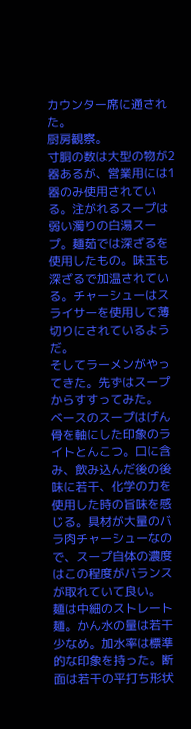カウンター席に通された。
厨房観察。
寸胴の数は大型の物が2器あるが、営業用には1器のみ使用されている。注がれるスープは弱い濁りの白湯スープ。麺茹では深ざるを使用したもの。味玉も深ざるで加温されている。チャーシューはスライサーを使用して薄切りにされているようだ。
そしてラーメンがやってきた。先ずはスープからすすってみた。
ベースのスープはげん骨を軸にした印象のライトとんこつ。口に含み、飲み込んだ後の後味に若干、化学の力を使用した時の旨味を感じる。具材が大量のバラ肉チャーシューなので、スープ自体の濃度はこの程度がバランスが取れていて良い。
麺は中細のストレート麺。かん水の量は若干少なめ。加水率は標準的な印象を持った。断面は若干の平打ち形状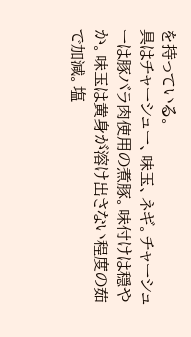を持っている。
具はチャーシュー、味玉、ネギ。チャーシューは豚バラ肉使用の煮豚。味付けは穏やか。味玉は黄身が溶け出さない程度の茹で加減。塩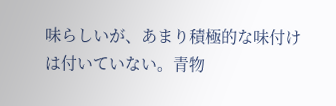味らしいが、あまり積極的な味付けは付いていない。青物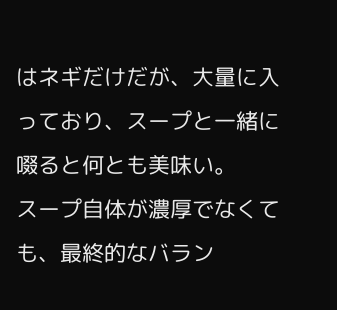はネギだけだが、大量に入っており、スープと一緒に啜ると何とも美味い。
スープ自体が濃厚でなくても、最終的なバラン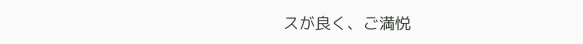スが良く、ご満悦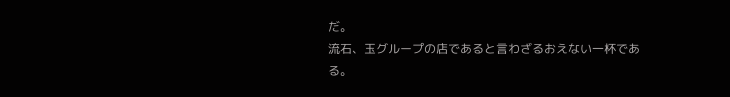だ。
流石、玉グループの店であると言わざるおえない一杯である。